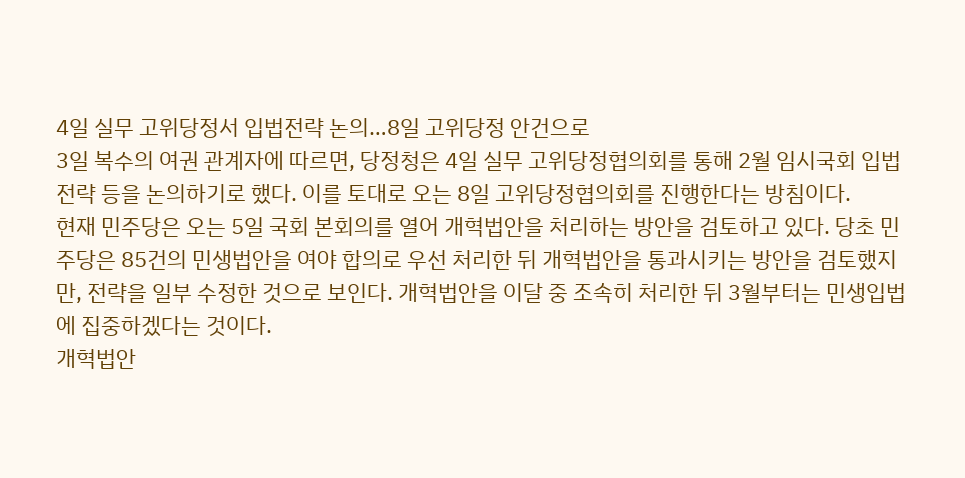4일 실무 고위당정서 입법전략 논의…8일 고위당정 안건으로
3일 복수의 여권 관계자에 따르면, 당정청은 4일 실무 고위당정협의회를 통해 2월 임시국회 입법 전략 등을 논의하기로 했다. 이를 토대로 오는 8일 고위당정협의회를 진행한다는 방침이다.
현재 민주당은 오는 5일 국회 본회의를 열어 개혁법안을 처리하는 방안을 검토하고 있다. 당초 민주당은 85건의 민생법안을 여야 합의로 우선 처리한 뒤 개혁법안을 통과시키는 방안을 검토했지만, 전략을 일부 수정한 것으로 보인다. 개혁법안을 이달 중 조속히 처리한 뒤 3월부터는 민생입법에 집중하겠다는 것이다.
개혁법안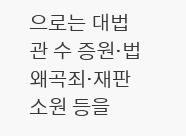으로는 대법관 수 증원·법왜곡죄·재판소원 등을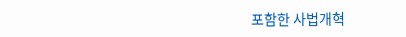포함한 사법개혁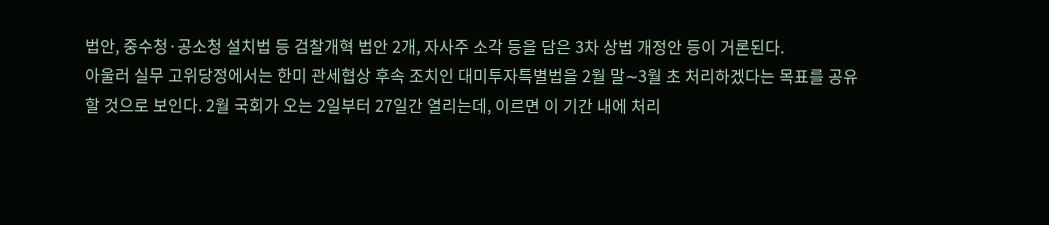법안, 중수청·공소청 설치법 등 검찰개혁 법안 2개, 자사주 소각 등을 담은 3차 상법 개정안 등이 거론된다.
아울러 실무 고위당정에서는 한미 관세협상 후속 조치인 대미투자특별법을 2월 말∼3월 초 처리하겠다는 목표를 공유할 것으로 보인다. 2월 국회가 오는 2일부터 27일간 열리는데, 이르면 이 기간 내에 처리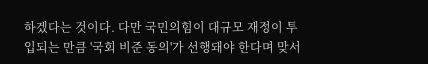하겠다는 것이다. 다만 국민의힘이 대규모 재정이 투입되는 만큼 '국회 비준 동의'가 선행돼야 한다며 맞서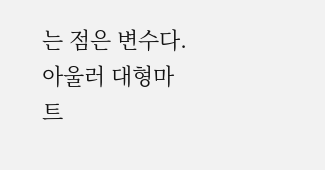는 점은 변수다.
아울러 대형마트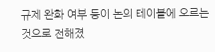규제 완화 여부 등이 논의 테이블에 오르는 것으로 전해졌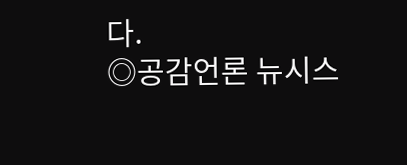다.
◎공감언론 뉴시스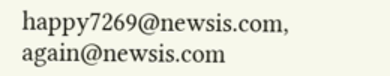happy7269@newsis.com, again@newsis.com